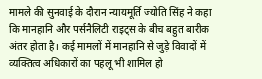मामले की सुनवाई के दौरान न्यायमूर्ति ज्योति सिंह ने कहा कि मानहानि और पर्सनैलिटी राइट्स के बीच बहुत बारीक अंतर होता है। कई मामलों में मानहानि से जुड़े विवादों में व्यक्तित्व अधिकारों का पहलू भी शामिल हो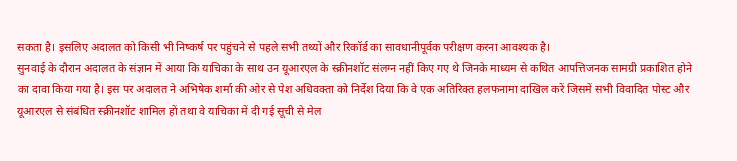सकता है। इसलिए अदालत को किसी भी निष्कर्ष पर पहुंचने से पहले सभी तथ्यों और रिकॉर्ड का सावधानीपूर्वक परीक्षण करना आवश्यक है।
सुनवाई के दौरान अदालत के संज्ञान में आया कि याचिका के साथ उन यूआरएल के स्क्रीनशॉट संलग्न नहीं किए गए थे जिनके माध्यम से कथित आपत्तिजनक सामग्री प्रकाशित होने का दावा किया गया है। इस पर अदालत ने अभिषेक शर्मा की ओर से पेश अधिवक्ता को निर्देश दिया कि वे एक अतिरिक्त हलफनामा दाखिल करें जिसमें सभी विवादित पोस्ट और यूआरएल से संबंधित स्क्रीनशॉट शामिल हों तथा वे याचिका में दी गई सूची से मेल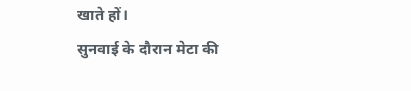खाते हों।
सुनवाई के दौरान मेटा की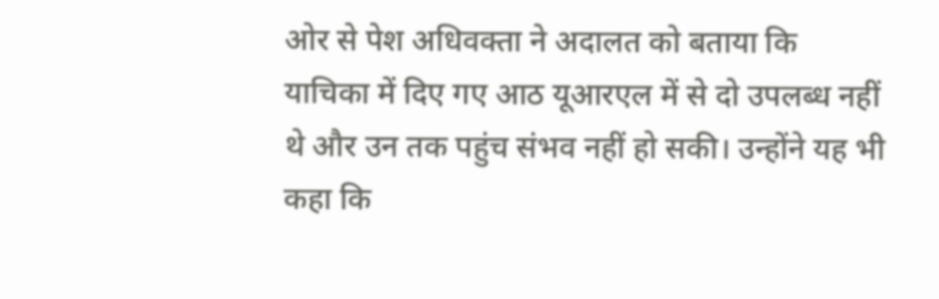ओर से पेश अधिवक्ता ने अदालत को बताया कि याचिका में दिए गए आठ यूआरएल में से दो उपलब्ध नहीं थे और उन तक पहुंच संभव नहीं हो सकी। उन्होंने यह भी कहा कि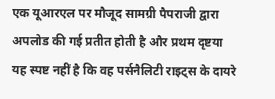एक यूआरएल पर मौजूद सामग्री पैपराजी द्वारा अपलोड की गई प्रतीत होती है और प्रथम दृष्टया यह स्पष्ट नहीं है कि वह पर्सनैलिटी राइट्स के दायरे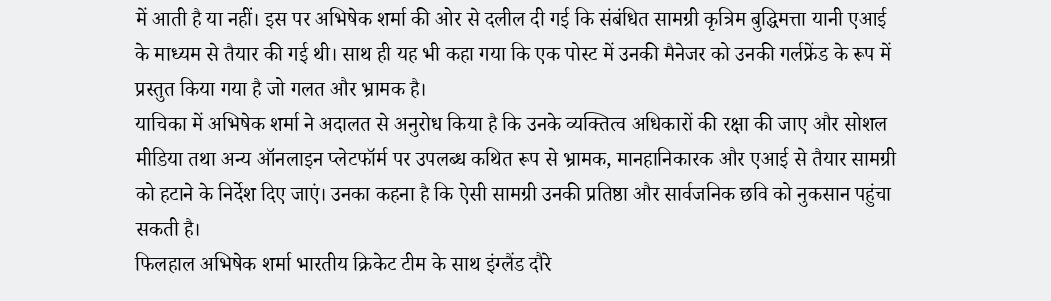में आती है या नहीं। इस पर अभिषेक शर्मा की ओर से दलील दी गई कि संबंधित सामग्री कृत्रिम बुद्धिमत्ता यानी एआई के माध्यम से तैयार की गई थी। साथ ही यह भी कहा गया कि एक पोस्ट में उनकी मैनेजर को उनकी गर्लफ्रेंड के रूप में प्रस्तुत किया गया है जो गलत और भ्रामक है।
याचिका में अभिषेक शर्मा ने अदालत से अनुरोध किया है कि उनके व्यक्तित्व अधिकारों की रक्षा की जाए और सोशल मीडिया तथा अन्य ऑनलाइन प्लेटफॉर्म पर उपलब्ध कथित रूप से भ्रामक, मानहानिकारक और एआई से तैयार सामग्री को हटाने के निर्देश दिए जाएं। उनका कहना है कि ऐसी सामग्री उनकी प्रतिष्ठा और सार्वजनिक छवि को नुकसान पहुंचा सकती है।
फिलहाल अभिषेक शर्मा भारतीय क्रिकेट टीम के साथ इंग्लैंड दौरे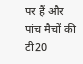पर हैं और पांच मैचों की टी20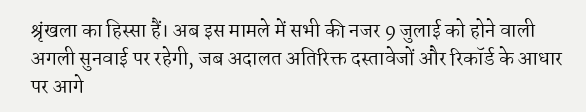श्रृंखला का हिस्सा हैं। अब इस मामले में सभी की नजर 9 जुलाई को होने वाली अगली सुनवाई पर रहेगी, जब अदालत अतिरिक्त दस्तावेजों और रिकॉर्ड के आधार पर आगे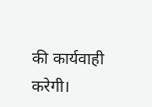की कार्यवाही करेगी।